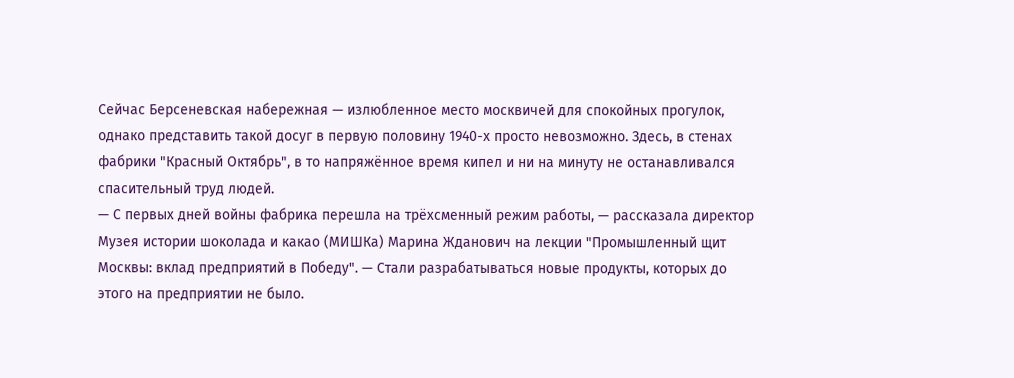Сейчас Берсеневская набережная — излюбленное место москвичей для спокойных прогулок, однако представить такой досуг в первую половину 1940-х просто невозможно. Здесь, в стенах фабрики "Красный Октябрь", в то напряжённое время кипел и ни на минуту не останавливался спасительный труд людей.
— С первых дней войны фабрика перешла на трёхсменный режим работы, — рассказала директор Музея истории шоколада и какао (МИШКа) Марина Жданович на лекции "Промышленный щит Москвы: вклад предприятий в Победу". — Стали разрабатываться новые продукты, которых до этого на предприятии не было.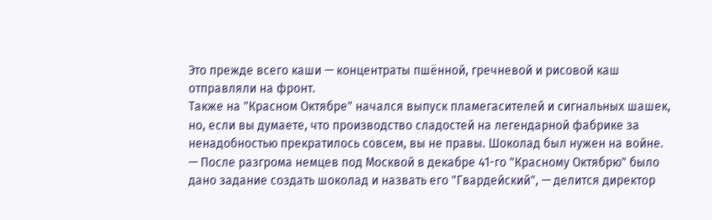Это прежде всего каши — концентраты пшённой, гречневой и рисовой каш отправляли на фронт.
Также на "Красном Октябре" начался выпуск пламегасителей и сигнальных шашек, но, если вы думаете, что производство сладостей на легендарной фабрике за ненадобностью прекратилось совсем, вы не правы. Шоколад был нужен на войне.
— После разгрома немцев под Москвой в декабре 41-го "Красному Октябрю" было дано задание создать шоколад и назвать его "Гвардейский", — делится директор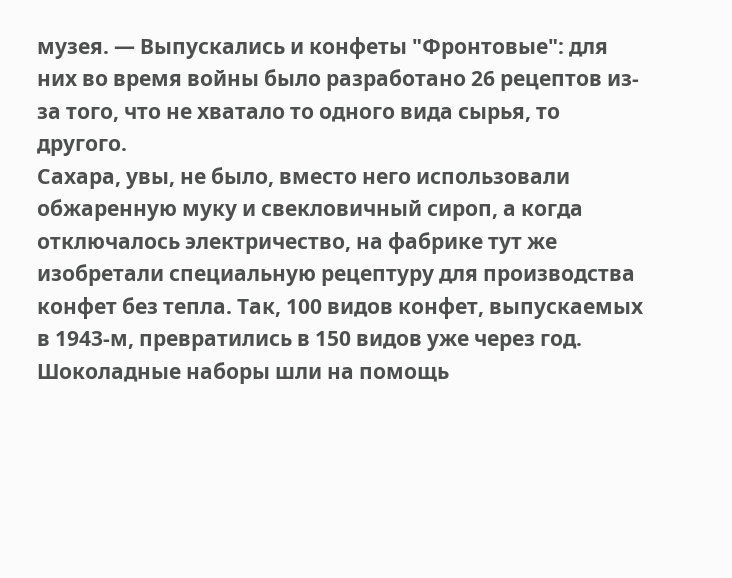музея. — Выпускались и конфеты "Фронтовые": для них во время войны было разработано 26 рецептов из-за того, что не хватало то одного вида сырья, то другого.
Сахара, увы, не было, вместо него использовали обжаренную муку и свекловичный сироп, а когда отключалось электричество, на фабрике тут же изобретали специальную рецептуру для производства конфет без тепла. Так, 100 видов конфет, выпускаемых в 1943-м, превратились в 150 видов уже через год. Шоколадные наборы шли на помощь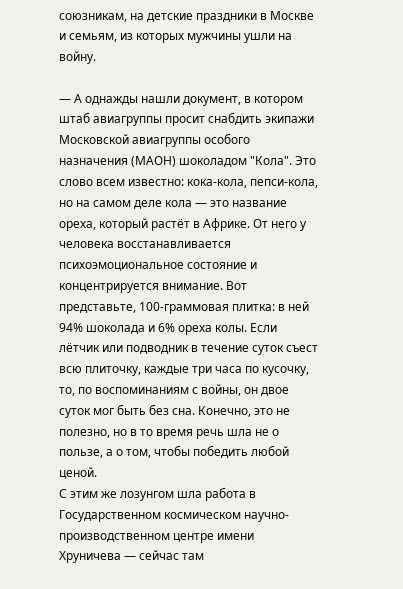союзникам, на детские праздники в Москве и семьям, из которых мужчины ушли на войну.

— А однажды нашли документ, в котором штаб авиагруппы просит снабдить экипажи Московской авиагруппы особого назначения (МАОН) шоколадом "Кола". Это слово всем известно: кока-кола, пепси-кола, но на самом деле кола — это название ореха, который растёт в Африке. От него у человека восстанавливается психоэмоциональное состояние и концентрируется внимание. Вот представьте, 100-граммовая плитка: в ней 94% шоколада и 6% ореха колы. Если лётчик или подводник в течение суток съест всю плиточку, каждые три часа по кусочку, то, по воспоминаниям с войны, он двое суток мог быть без сна. Конечно, это не полезно, но в то время речь шла не о пользе, а о том, чтобы победить любой ценой.
С этим же лозунгом шла работа в Государственном космическом научно-производственном центре имени Хруничева — сейчас там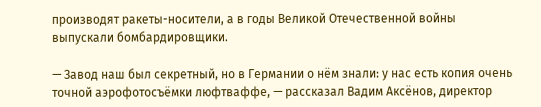производят ракеты-носители, а в годы Великой Отечественной войны выпускали бомбардировщики.

— Завод наш был секретный, но в Германии о нём знали: у нас есть копия очень точной аэрофотосъёмки люфтваффе, — рассказал Вадим Аксёнов, директор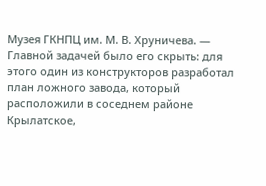Музея ГКНПЦ им. М. В. Хруничева. — Главной задачей было его скрыть: для этого один из конструкторов разработал план ложного завода, который расположили в соседнем районе Крылатское,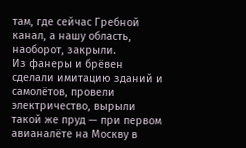там, где сейчас Гребной канал, а нашу область, наоборот, закрыли.
Из фанеры и брёвен сделали имитацию зданий и самолётов, провели электричество, вырыли такой же пруд — при первом авианалёте на Москву в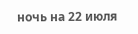ночь на 22 июля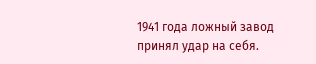1941 года ложный завод принял удар на себя.